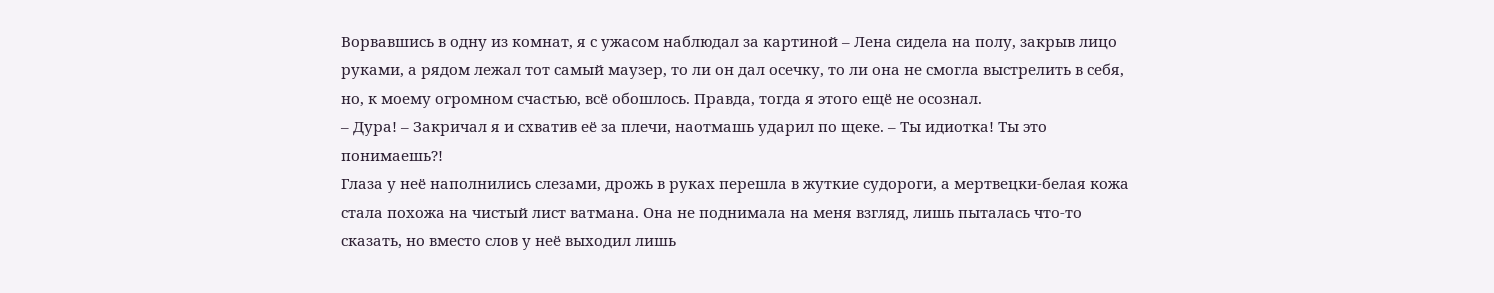Ворвавшись в одну из комнат, я с ужасом наблюдал за картиной – Лена сидела на полу, закрыв лицо руками, а рядом лежал тот самый маузер, то ли он дал осечку, то ли она не смогла выстрелить в себя, но, к моему огромном счастью, всё обошлось. Правда, тогда я этого ещё не осознал.
– Дура! – Закричал я и схватив её за плечи, наотмашь ударил по щеке. – Ты идиотка! Ты это понимаешь?!
Глаза у неё наполнились слезами, дрожь в руках перешла в жуткие судороги, а мертвецки-белая кожа стала похожа на чистый лист ватмана. Она не поднимала на меня взгляд, лишь пыталась что-то сказать, но вместо слов у неё выходил лишь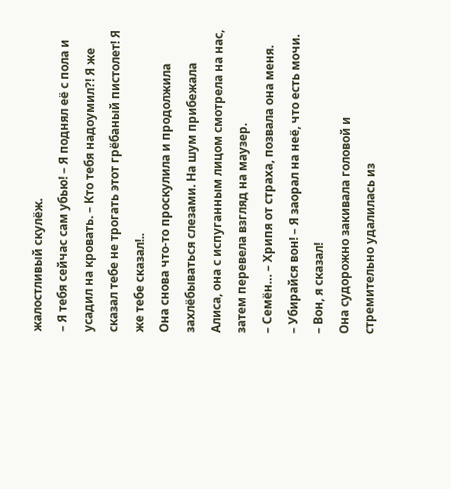жалостливый скулёж.
– Я тебя сейчас сам убью! – Я поднял её с пола и усадил на кровать. – Кто тебя надоумил?! Я же сказал тебе не трогать этот грёбаный пистолет! Я же тебе сказал!..
Она снова что-то проскулила и продолжила захлёбываться слезами. На шум прибежала Алиса, она с испуганным лицом смотрела на нас, затем перевела взгляд на маузер.
– Семён… – Хрипя от страха, позвала она меня.
– Убирайся вон! – Я заорал на неё, что есть мочи. – Вон, я сказал!
Она судорожно закивала головой и стремительно удалилась из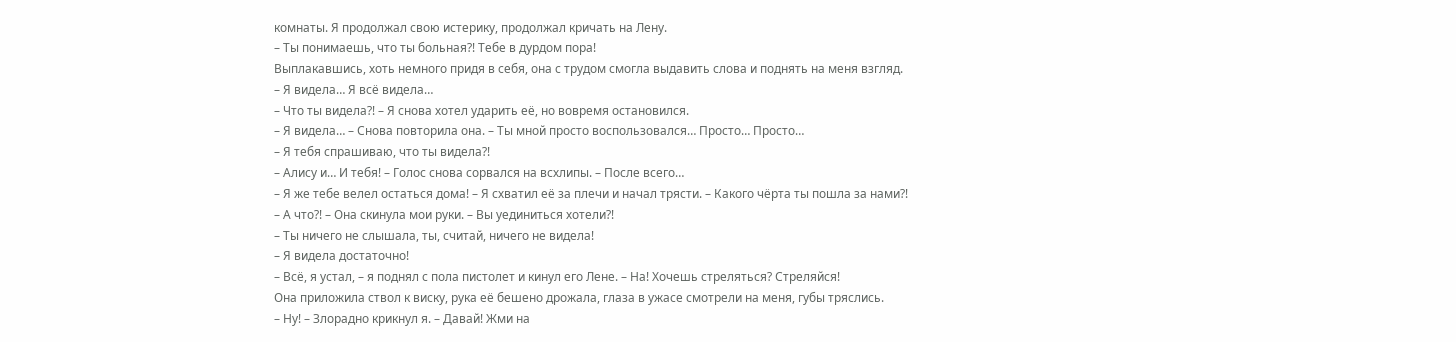комнаты. Я продолжал свою истерику, продолжал кричать на Лену.
– Ты понимаешь, что ты больная?! Тебе в дурдом пора!
Выплакавшись, хоть немного придя в себя, она с трудом смогла выдавить слова и поднять на меня взгляд.
– Я видела… Я всё видела…
– Что ты видела?! – Я снова хотел ударить её, но вовремя остановился.
– Я видела… – Снова повторила она. – Ты мной просто воспользовался… Просто… Просто…
– Я тебя спрашиваю, что ты видела?!
– Алису и… И тебя! – Голос снова сорвался на всхлипы. – После всего…
– Я же тебе велел остаться дома! – Я схватил её за плечи и начал трясти. – Какого чёрта ты пошла за нами?!
– А что?! – Она скинула мои руки. – Вы уединиться хотели?!
– Ты ничего не слышала, ты, считай, ничего не видела!
– Я видела достаточно!
– Всё, я устал, – я поднял с пола пистолет и кинул его Лене. – На! Хочешь стреляться? Стреляйся!
Она приложила ствол к виску, рука её бешено дрожала, глаза в ужасе смотрели на меня, губы тряслись.
– Ну! – Злорадно крикнул я. – Давай! Жми на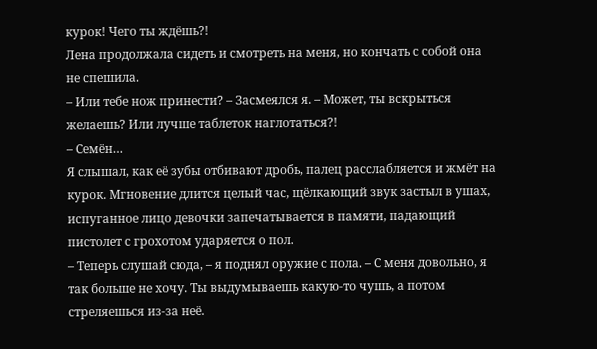курок! Чего ты ждёшь?!
Лена продолжала сидеть и смотреть на меня, но кончать с собой она не спешила.
– Или тебе нож принести? – Засмеялся я. – Может, ты вскрыться желаешь? Или лучше таблеток наглотаться?!
– Семён…
Я слышал, как её зубы отбивают дробь, палец расслабляется и жмёт на курок. Мгновение длится целый час, щёлкающий звук застыл в ушах, испуганное лицо девочки запечатывается в памяти, падающий пистолет с грохотом ударяется о пол.
– Теперь слушай сюда, – я поднял оружие с пола. – С меня довольно, я так больше не хочу. Ты выдумываешь какую-то чушь, а потом стреляешься из-за неё.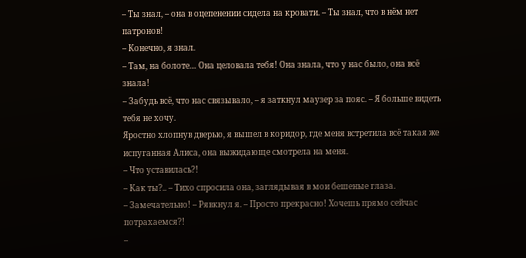– Ты знал, – она в оцепенении сидела на кровати. – Ты знал, что в нём нет патронов!
– Конечно, я знал.
– Там, на болоте… Она целовала тебя! Она знала, что у нас было, она всё знала!
– Забудь всё, что нас связывало, – я заткнул маузер за пояс. – Я больше видеть тебя не хочу.
Яростно хлопнув дверью, я вышел в коридор, где меня встретила всё такая же испуганная Алиса, она выжидающе смотрела на меня.
– Что уставилась?!
– Как ты?.. – Тихо спросила она, заглядывая в мои бешеные глаза.
– Замечательно! – Рявкнул я. – Просто прекрасно! Хочешь прямо сейчас потрахаемся?!
–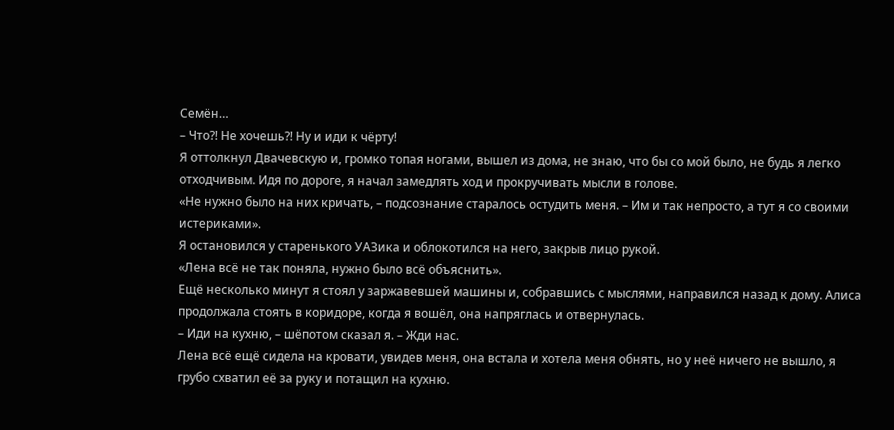Семён…
– Что?! Не хочешь?! Ну и иди к чёрту!
Я оттолкнул Двачевскую и, громко топая ногами, вышел из дома, не знаю, что бы со мой было, не будь я легко отходчивым. Идя по дороге, я начал замедлять ход и прокручивать мысли в голове.
«Не нужно было на них кричать, – подсознание старалось остудить меня. – Им и так непросто, а тут я со своими истериками».
Я остановился у старенького УАЗика и облокотился на него, закрыв лицо рукой.
«Лена всё не так поняла, нужно было всё объяснить».
Ещё несколько минут я стоял у заржавевшей машины и, собравшись с мыслями, направился назад к дому. Алиса продолжала стоять в коридоре, когда я вошёл, она напряглась и отвернулась.
– Иди на кухню, – шёпотом сказал я. – Жди нас.
Лена всё ещё сидела на кровати, увидев меня, она встала и хотела меня обнять, но у неё ничего не вышло, я грубо схватил её за руку и потащил на кухню.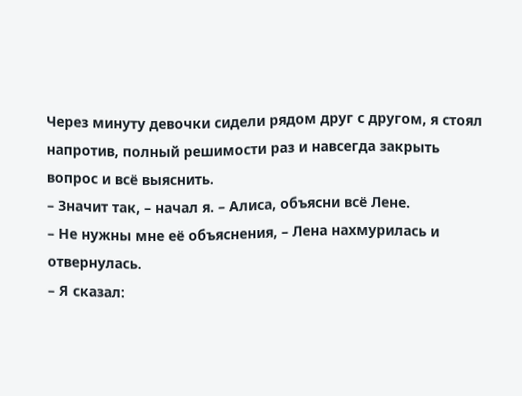Через минуту девочки сидели рядом друг с другом, я стоял напротив, полный решимости раз и навсегда закрыть вопрос и всё выяснить.
– Значит так, – начал я. – Алиса, объясни всё Лене.
– Не нужны мне её объяснения, – Лена нахмурилась и отвернулась.
– Я сказал: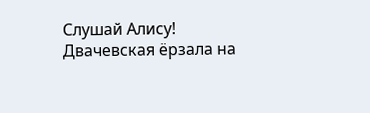Слушай Алису!
Двачевская ёрзала на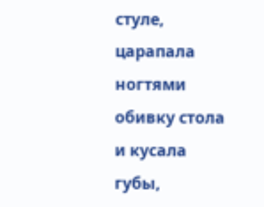стуле, царапала ногтями обивку стола и кусала губы,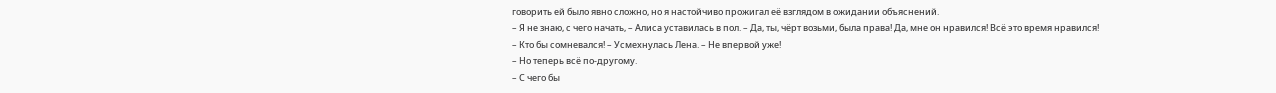говорить ей было явно сложно, но я настойчиво прожигал её взглядом в ожидании объяснений.
– Я не знаю, с чего начать, – Алиса уставилась в пол. – Да, ты, чёрт возьми, была права! Да, мне он нравился! Всё это время нравился!
– Кто бы сомневался! – Усмехнулась Лена. – Не впервой уже!
– Но теперь всё по-другому.
– С чего бы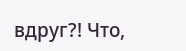вдруг?! Что,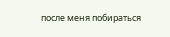после меня побираться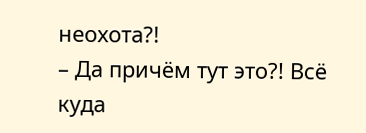неохота?!
– Да причём тут это?! Всё куда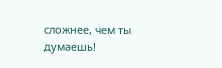сложнее, чем ты думаешь!